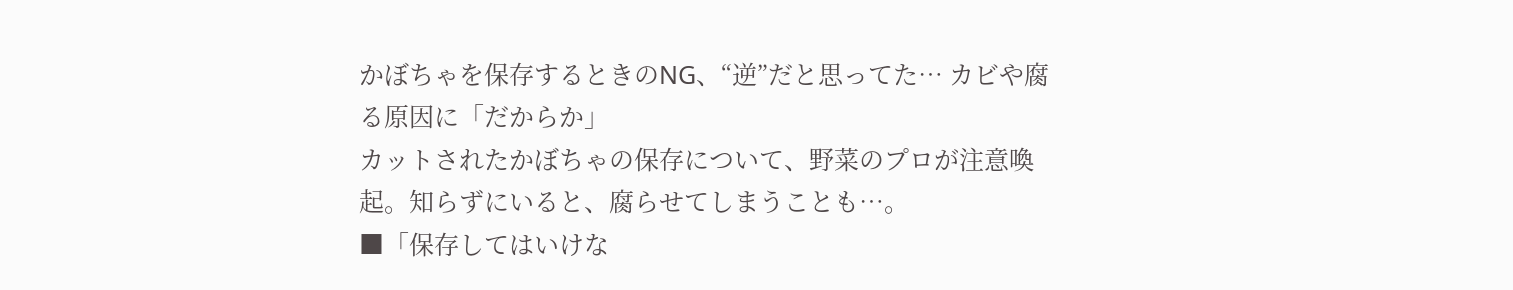かぼちゃを保存するときのNG、“逆”だと思ってた… カビや腐る原因に「だからか」
カットされたかぼちゃの保存について、野菜のプロが注意喚起。知らずにいると、腐らせてしまうことも…。
■「保存してはいけな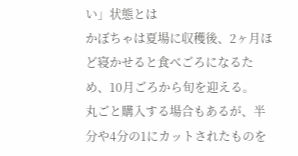い」状態とは
かぼちゃは夏場に収穫後、2ヶ月ほど寝かせると食べごろになるため、10月ごろから旬を迎える。
丸ごと購入する場合もあるが、半分や4分の1にカットされたものを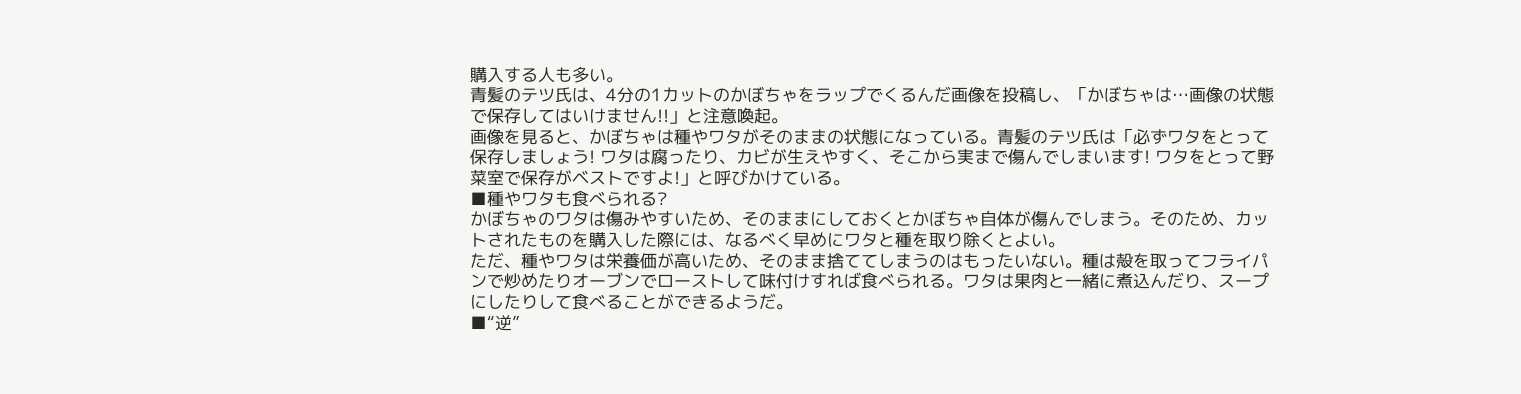購入する人も多い。
青髪のテツ氏は、4分の1カットのかぼちゃをラップでくるんだ画像を投稿し、「かぼちゃは…画像の状態で保存してはいけません!!」と注意喚起。
画像を見ると、かぼちゃは種やワタがそのままの状態になっている。青髪のテツ氏は「必ずワタをとって保存しましょう! ワタは腐ったり、カビが生えやすく、そこから実まで傷んでしまいます! ワタをとって野菜室で保存がベストですよ!」と呼びかけている。
■種やワタも食べられる?
かぼちゃのワタは傷みやすいため、そのままにしておくとかぼちゃ自体が傷んでしまう。そのため、カットされたものを購入した際には、なるべく早めにワタと種を取り除くとよい。
ただ、種やワタは栄養価が高いため、そのまま捨ててしまうのはもったいない。種は殻を取ってフライパンで炒めたりオーブンでローストして味付けすれば食べられる。ワタは果肉と一緒に煮込んだり、スープにしたりして食べることができるようだ。
■“逆”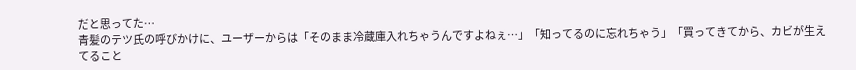だと思ってた…
青髪のテツ氏の呼びかけに、ユーザーからは「そのまま冷蔵庫入れちゃうんですよねぇ…」「知ってるのに忘れちゃう」「買ってきてから、カビが生えてること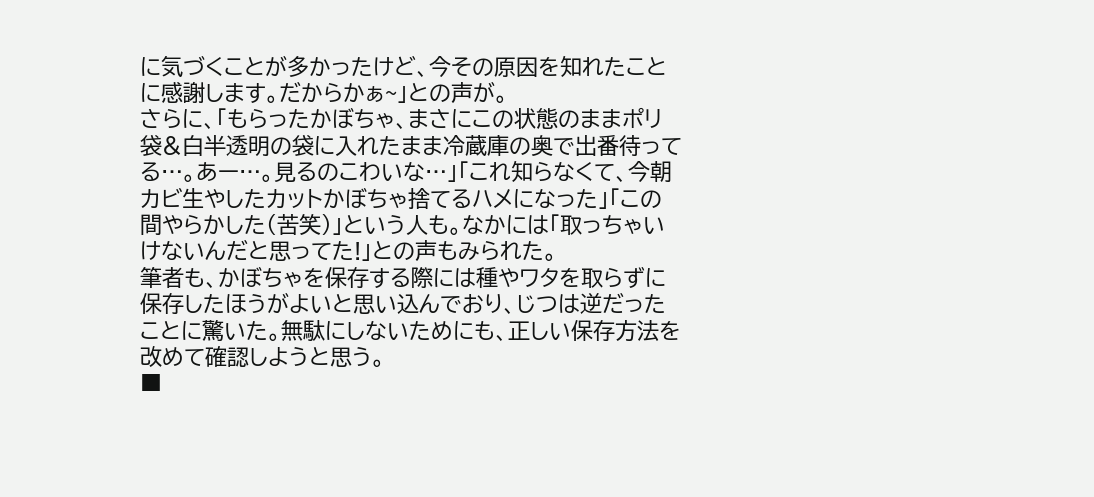に気づくことが多かったけど、今その原因を知れたことに感謝します。だからかぁ~」との声が。
さらに、「もらったかぼちゃ、まさにこの状態のままポリ袋&白半透明の袋に入れたまま冷蔵庫の奥で出番待ってる…。あー…。見るのこわいな…」「これ知らなくて、今朝カビ生やしたカットかぼちゃ捨てるハメになった」「この間やらかした(苦笑)」という人も。なかには「取っちゃいけないんだと思ってた!」との声もみられた。
筆者も、かぼちゃを保存する際には種やワタを取らずに保存したほうがよいと思い込んでおり、じつは逆だったことに驚いた。無駄にしないためにも、正しい保存方法を改めて確認しようと思う。
■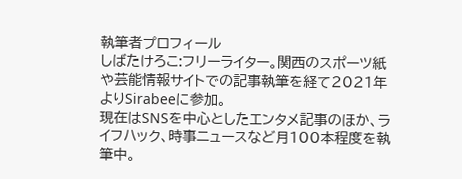執筆者プロフィール
しばたけろこ:フリーライター。関西のスポーツ紙や芸能情報サイトでの記事執筆を経て2021年よりSirabeeに参加。
現在はSNSを中心としたエンタメ記事のほか、ライフハック、時事ニュースなど月100本程度を執筆中。